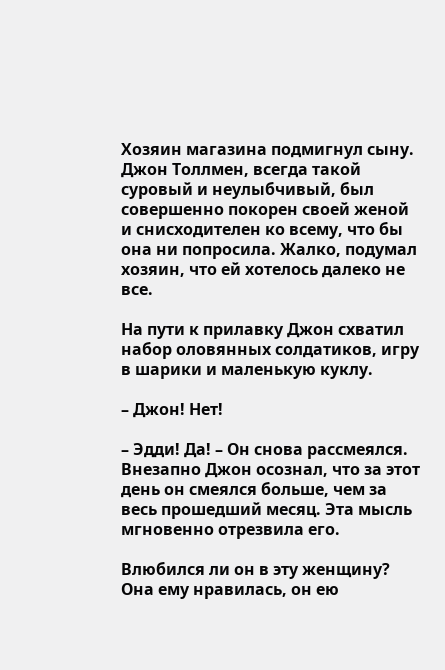Хозяин магазина подмигнул сыну. Джон Толлмен, всегда такой суровый и неулыбчивый, был совершенно покорен своей женой и снисходителен ко всему, что бы она ни попросила. Жалко, подумал хозяин, что ей хотелось далеко не все.

На пути к прилавку Джон схватил набор оловянных солдатиков, игру в шарики и маленькую куклу.

– Джон! Нет!

– Эдди! Да! – Он снова рассмеялся. Внезапно Джон осознал, что за этот день он смеялся больше, чем за весь прошедший месяц. Эта мысль мгновенно отрезвила его.

Влюбился ли он в эту женщину? Она ему нравилась, он ею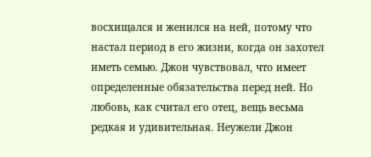восхищался и женился на ней, потому что настал период в его жизни, когда он захотел иметь семью. Джон чувствовал, что имеет определенные обязательства перед ней. Но любовь, как считал его отец, вещь весьма редкая и удивительная. Неужели Джон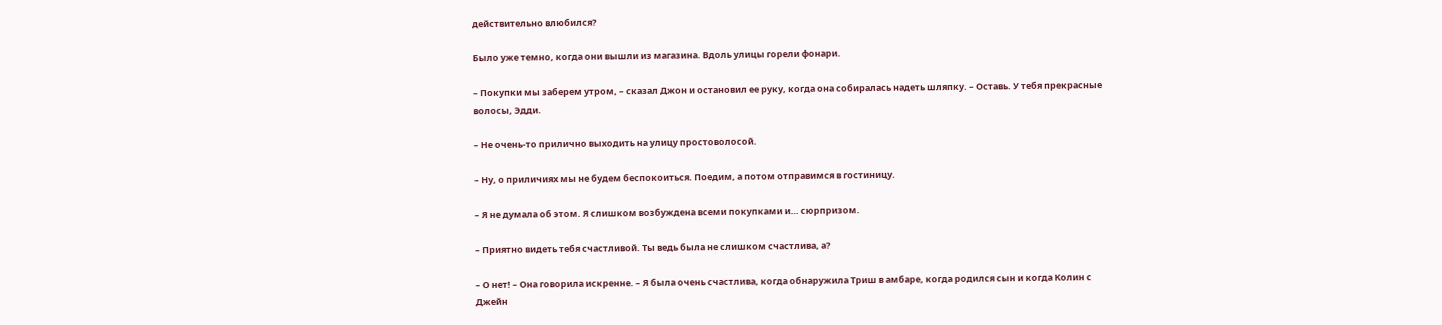действительно влюбился?

Было уже темно, когда они вышли из магазина. Вдоль улицы горели фонари.

– Покупки мы заберем утром, – сказал Джон и остановил ее руку, когда она собиралась надеть шляпку. – Оставь. У тебя прекрасные волосы, Эдди.

– Не очень-то прилично выходить на улицу простоволосой.

– Ну, о приличиях мы не будем беспокоиться. Поедим, а потом отправимся в гостиницу.

– Я не думала об этом. Я слишком возбуждена всеми покупками и… сюрпризом.

– Приятно видеть тебя счастливой. Ты ведь была не слишком счастлива, а?

– О нет! – Она говорила искренне. – Я была очень счастлива, когда обнаружила Триш в амбаре, когда родился сын и когда Колин с Джейн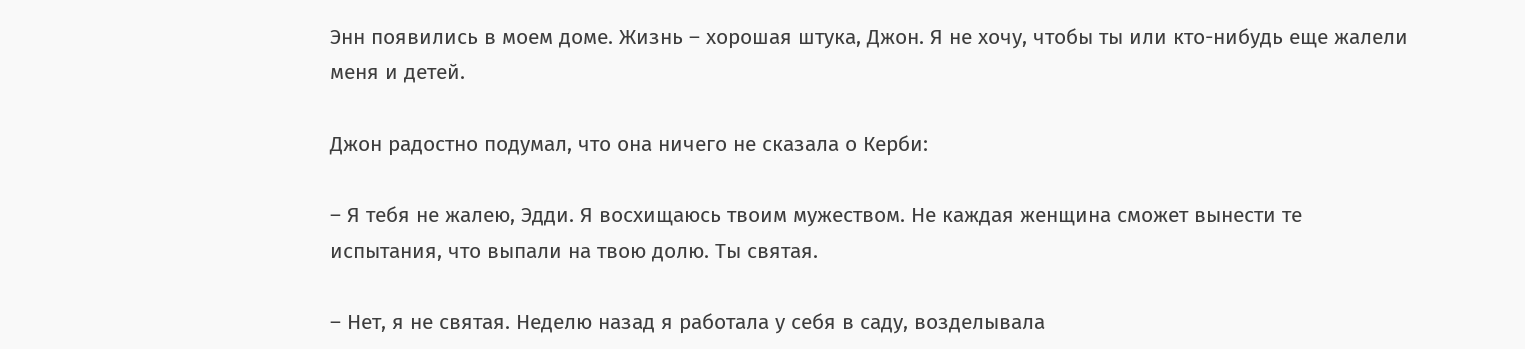Энн появились в моем доме. Жизнь – хорошая штука, Джон. Я не хочу, чтобы ты или кто-нибудь еще жалели меня и детей.

Джон радостно подумал, что она ничего не сказала о Керби:

– Я тебя не жалею, Эдди. Я восхищаюсь твоим мужеством. Не каждая женщина сможет вынести те испытания, что выпали на твою долю. Ты святая.

– Нет, я не святая. Неделю назад я работала у себя в саду, возделывала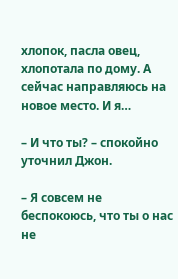хлопок, пасла овец, хлопотала по дому. А сейчас направляюсь на новое место. И я…

– И что ты? – спокойно уточнил Джон.

– Я совсем не беспокоюсь, что ты о нас не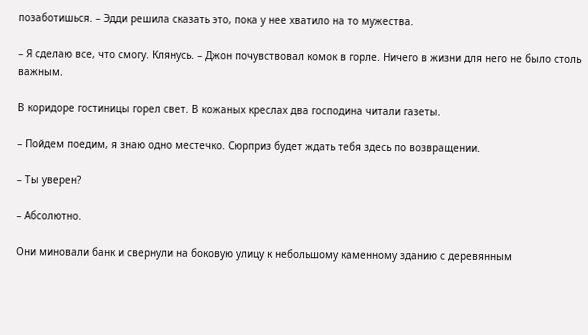позаботишься. – Эдди решила сказать это, пока у нее хватило на то мужества.

– Я сделаю все, что смогу. Клянусь. – Джон почувствовал комок в горле. Ничего в жизни для него не было столь важным.

В коридоре гостиницы горел свет. В кожаных креслах два господина читали газеты.

– Пойдем поедим, я знаю одно местечко. Сюрприз будет ждать тебя здесь по возвращении.

– Ты уверен?

– Абсолютно.

Они миновали банк и свернули на боковую улицу к небольшому каменному зданию с деревянным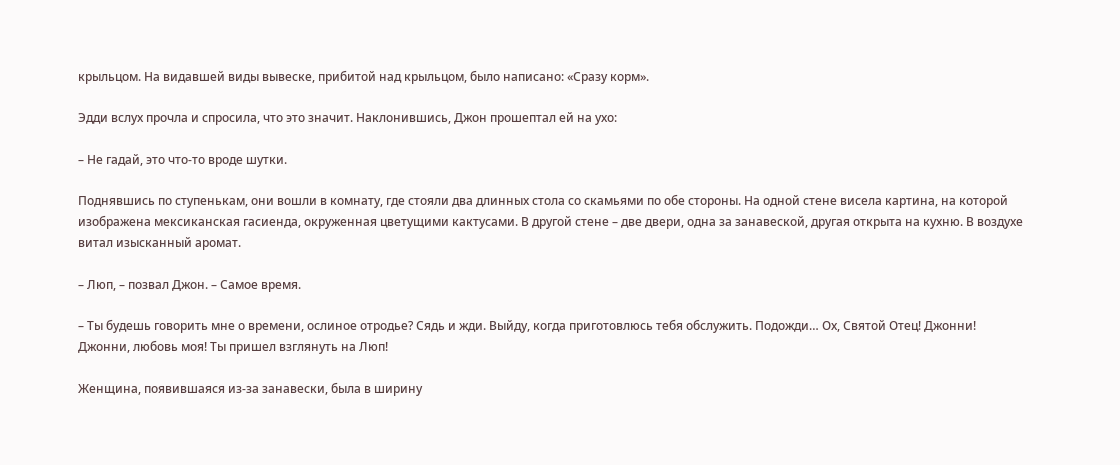крыльцом. На видавшей виды вывеске, прибитой над крыльцом, было написано: «Сразу корм».

Эдди вслух прочла и спросила, что это значит. Наклонившись, Джон прошептал ей на ухо:

– Не гадай, это что-то вроде шутки.

Поднявшись по ступенькам, они вошли в комнату, где стояли два длинных стола со скамьями по обе стороны. На одной стене висела картина, на которой изображена мексиканская гасиенда, окруженная цветущими кактусами. В другой стене – две двери, одна за занавеской, другая открыта на кухню. В воздухе витал изысканный аромат.

– Люп, – позвал Джон. – Самое время.

– Ты будешь говорить мне о времени, ослиное отродье? Сядь и жди. Выйду, когда приготовлюсь тебя обслужить. Подожди… Ох, Святой Отец! Джонни! Джонни, любовь моя! Ты пришел взглянуть на Люп!

Женщина, появившаяся из-за занавески, была в ширину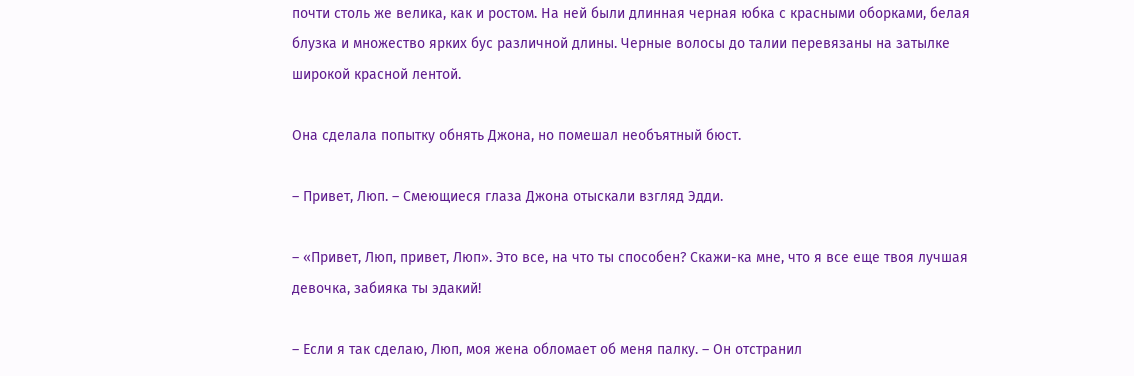почти столь же велика, как и ростом. На ней были длинная черная юбка с красными оборками, белая блузка и множество ярких бус различной длины. Черные волосы до талии перевязаны на затылке широкой красной лентой.

Она сделала попытку обнять Джона, но помешал необъятный бюст.

– Привет, Люп. – Смеющиеся глаза Джона отыскали взгляд Эдди.

– «Привет, Люп, привет, Люп». Это все, на что ты способен? Скажи-ка мне, что я все еще твоя лучшая девочка, забияка ты эдакий!

– Если я так сделаю, Люп, моя жена обломает об меня палку. – Он отстранил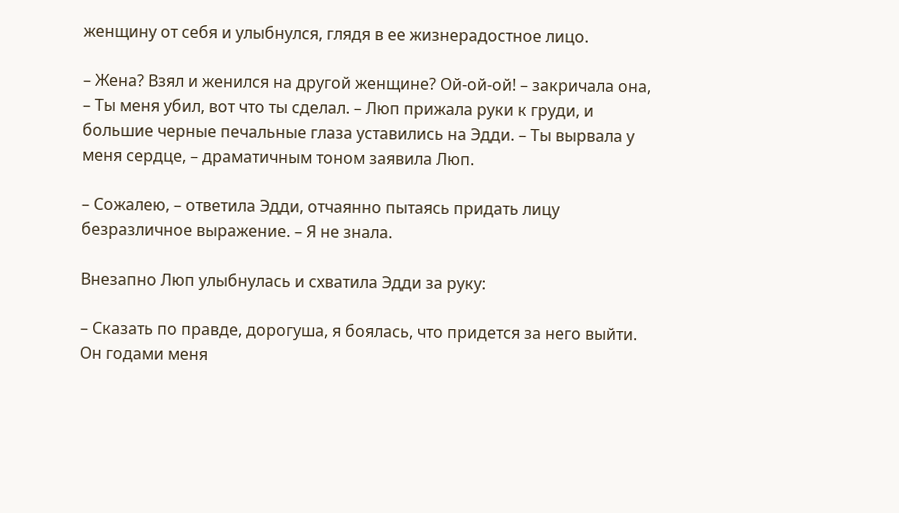женщину от себя и улыбнулся, глядя в ее жизнерадостное лицо.

– Жена? Взял и женился на другой женщине? Ой-ой-ой! – закричала она, – Ты меня убил, вот что ты сделал. – Люп прижала руки к груди, и большие черные печальные глаза уставились на Эдди. – Ты вырвала у меня сердце, – драматичным тоном заявила Люп.

– Сожалею, – ответила Эдди, отчаянно пытаясь придать лицу безразличное выражение. – Я не знала.

Внезапно Люп улыбнулась и схватила Эдди за руку:

– Сказать по правде, дорогуша, я боялась, что придется за него выйти. Он годами меня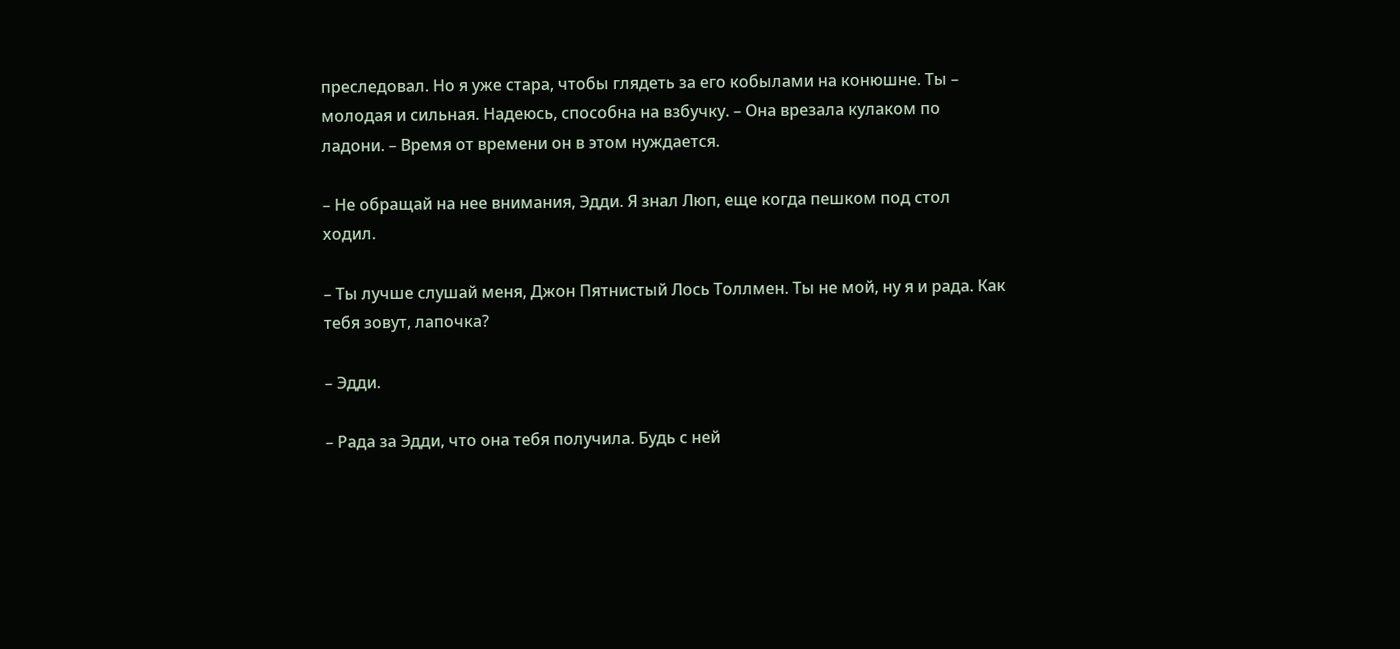преследовал. Но я уже стара, чтобы глядеть за его кобылами на конюшне. Ты – молодая и сильная. Надеюсь, способна на взбучку. – Она врезала кулаком по ладони. – Время от времени он в этом нуждается.

– Не обращай на нее внимания, Эдди. Я знал Люп, еще когда пешком под стол ходил.

– Ты лучше слушай меня, Джон Пятнистый Лось Толлмен. Ты не мой, ну я и рада. Как тебя зовут, лапочка?

– Эдди.

– Рада за Эдди, что она тебя получила. Будь с ней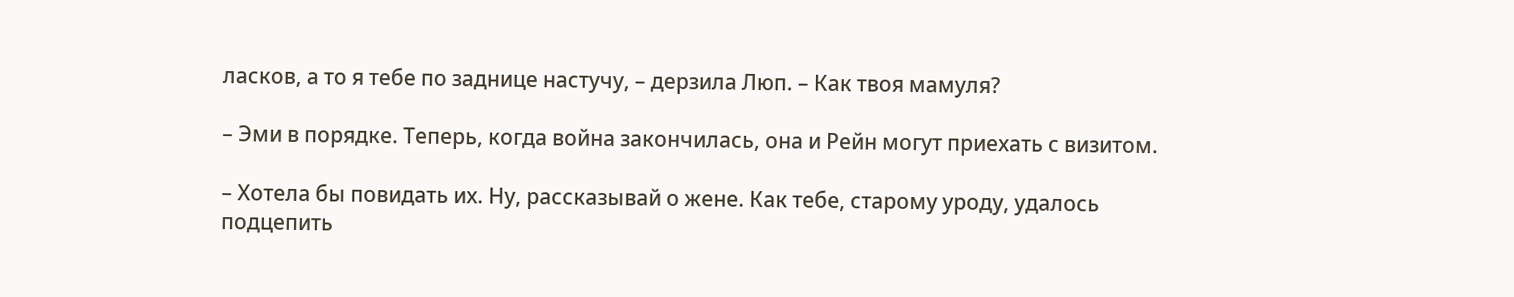ласков, а то я тебе по заднице настучу, – дерзила Люп. – Как твоя мамуля?

– Эми в порядке. Теперь, когда война закончилась, она и Рейн могут приехать с визитом.

– Хотела бы повидать их. Ну, рассказывай о жене. Как тебе, старому уроду, удалось подцепить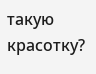такую красотку?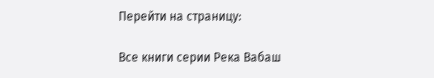Перейти на страницу:

Все книги серии Река Вабаш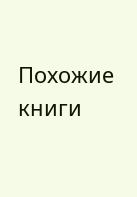Похожие книги